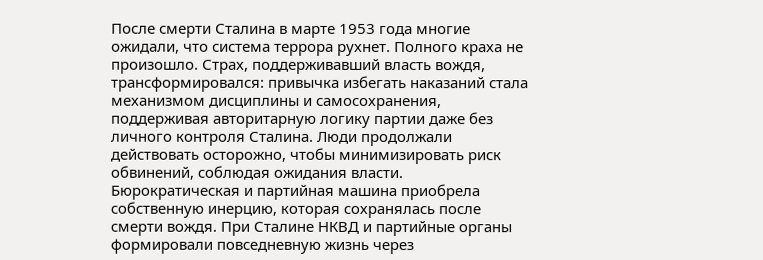После смерти Сталина в марте 1953 года многие ожидали, что система террора рухнет. Полного краха не произошло. Страх, поддерживавший власть вождя, трансформировался: привычка избегать наказаний стала механизмом дисциплины и самосохранения, поддерживая авторитарную логику партии даже без личного контроля Сталина. Люди продолжали действовать осторожно, чтобы минимизировать риск обвинений, соблюдая ожидания власти. Бюрократическая и партийная машина приобрела собственную инерцию, которая сохранялась после смерти вождя. При Сталине НКВД и партийные органы формировали повседневную жизнь через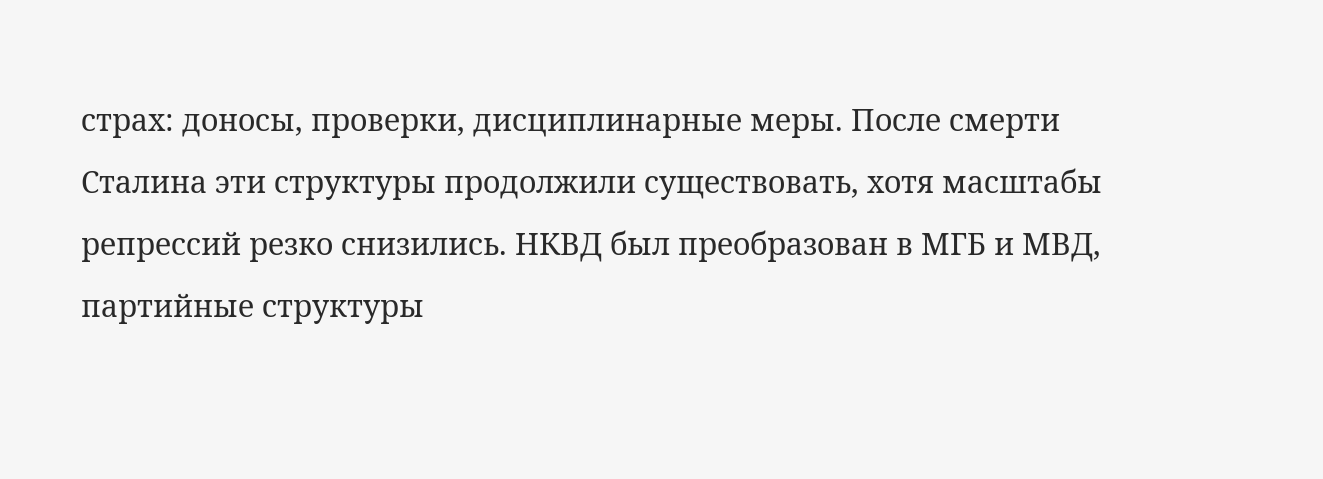страх: доносы, проверки, дисциплинарные меры. После смерти Сталина эти структуры продолжили существовать, хотя масштабы репрессий резко снизились. НКВД был преобразован в МГБ и МВД, партийные структуры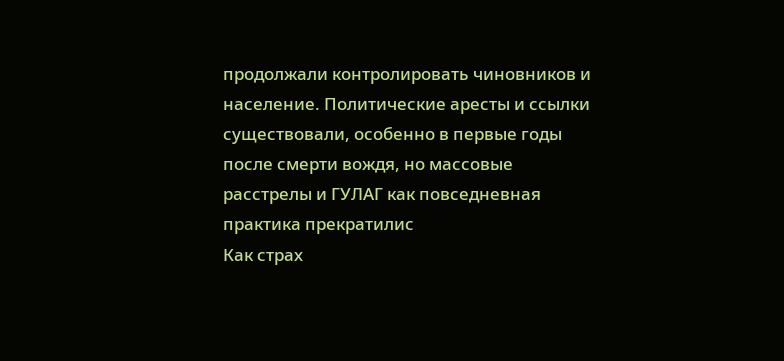продолжали контролировать чиновников и население. Политические аресты и ссылки существовали, особенно в первые годы после смерти вождя, но массовые расстрелы и ГУЛАГ как повседневная практика прекратилис
Как страх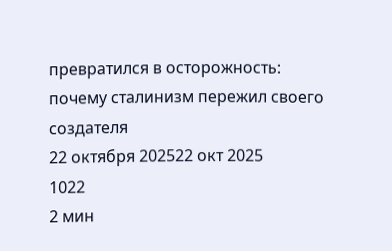превратился в осторожность: почему сталинизм пережил своего создателя
22 октября 202522 окт 2025
1022
2 мин